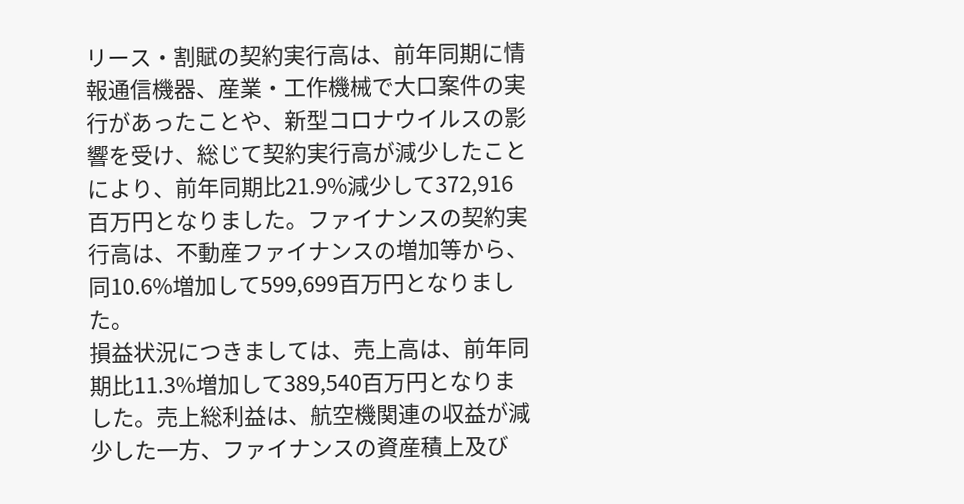リース・割賦の契約実行高は、前年同期に情報通信機器、産業・工作機械で大口案件の実行があったことや、新型コロナウイルスの影響を受け、総じて契約実行高が減少したことにより、前年同期比21.9%減少して372,916百万円となりました。ファイナンスの契約実行高は、不動産ファイナンスの増加等から、同10.6%増加して599,699百万円となりました。
損益状況につきましては、売上高は、前年同期比11.3%増加して389,540百万円となりました。売上総利益は、航空機関連の収益が減少した一方、ファイナンスの資産積上及び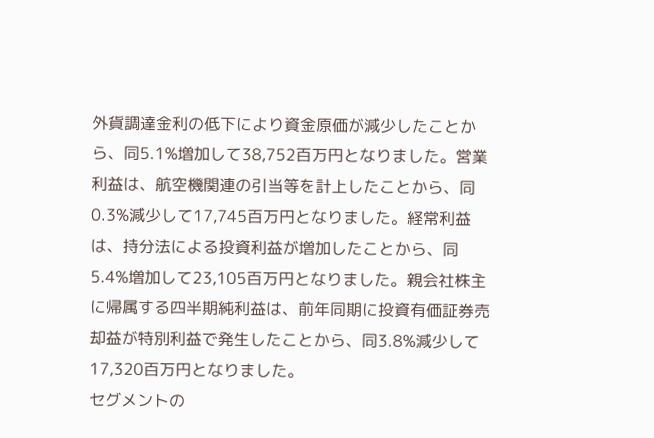外貨調達金利の低下により資金原価が減少したことから、同5.1%増加して38,752百万円となりました。営業利益は、航空機関連の引当等を計上したことから、同0.3%減少して17,745百万円となりました。経常利益は、持分法による投資利益が増加したことから、同5.4%増加して23,105百万円となりました。親会社株主に帰属する四半期純利益は、前年同期に投資有価証券売却益が特別利益で発生したことから、同3.8%減少して17,320百万円となりました。
セグメントの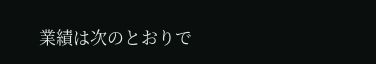業績は次のとおりで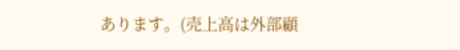あります。(売上高は外部顧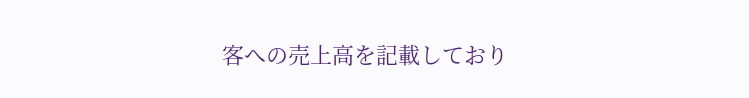客への売上高を記載しており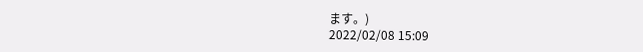ます。)
2022/02/08 15:09